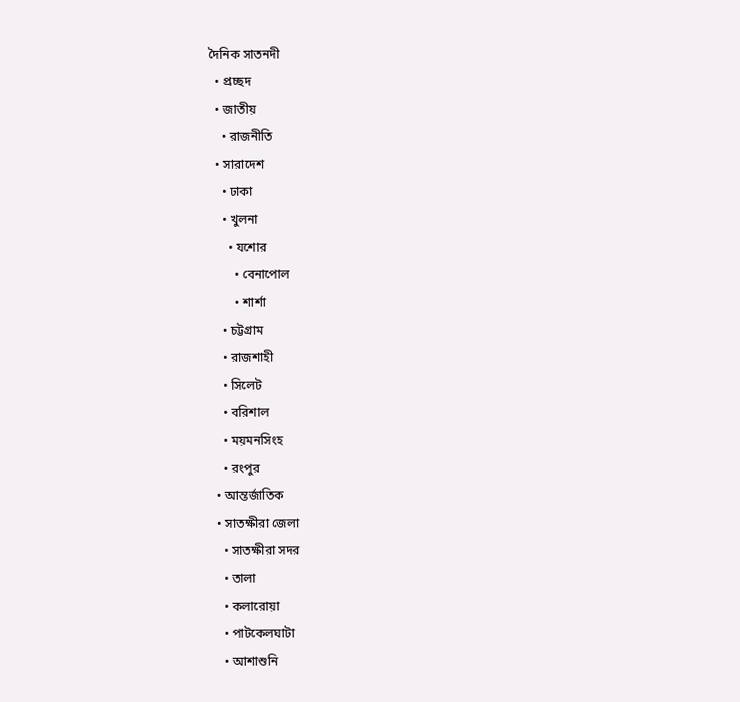দৈনিক সাতনদী
  • প্রচ্ছদ
  • জাতীয়
    • রাজনীতি
  • সারাদেশ
    • ঢাকা
    • খুলনা
      • যশোর
        • বেনাপোল
        • শার্শা
    • চট্টগ্রাম
    • রাজশাহী
    • সিলেট
    • বরিশাল
    • ময়মনসিংহ
    • রংপুর
  • আন্তর্জাতিক
  • সাতক্ষীরা জেলা
    • সাতক্ষীরা সদর
    • তালা
    • কলারোয়া
    • পাটকেলঘাটা
    • আশাশুনি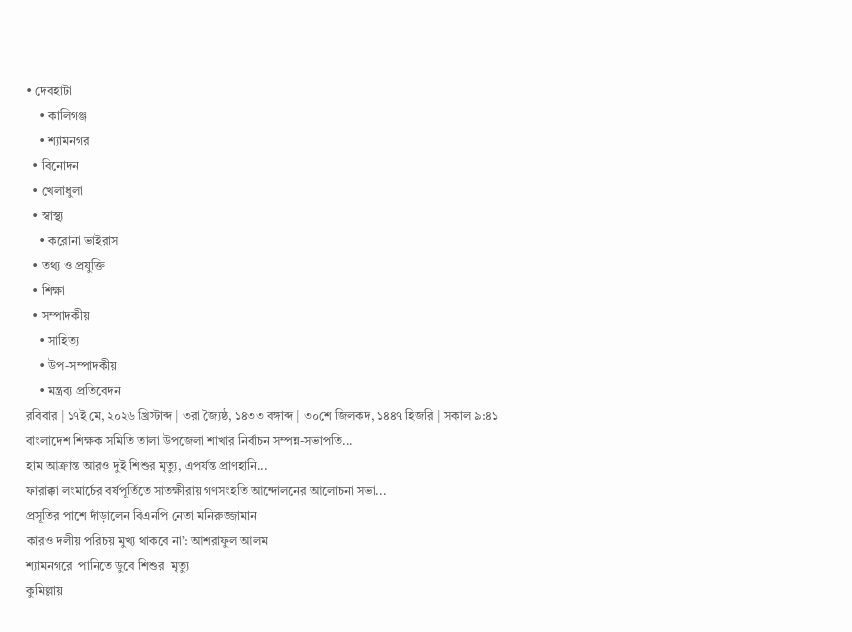• দেবহাটা
    • কালিগঞ্জ
    • শ্যামনগর
  • বিনোদন
  • খেলাধুলা
  • স্বাস্থ্য
    • করোনা ভাইরাস
  • তথ্য ও প্রযুক্তি
  • শিক্ষা
  • সম্পাদকীয়
    • সাহিত্য
    • উপ-সম্পাদকীয়
    • মন্ত্রব্য প্রতিবেদন
রবিবার | ১৭ই মে, ২০২৬ খ্রিস্টাব্দ | ৩রা জ্যৈষ্ঠ, ১৪৩৩ বঙ্গাব্দ | ৩০শে জিলকদ, ১৪৪৭ হিজরি | সকাল ৯:৪১
বাংলাদেশ শিক্ষক সমিতি তালা উপজেলা শাখার নির্বাচন সম্পন্ন-সভাপতি...
হাম আক্রান্ত আরও দুই শিশুর মৃত্যু, এপর্যন্ত প্রাণহানি...
ফারাক্কা লংমার্চের বর্ষপূর্তিতে সাতক্ষীরায় গণসংহতি আন্দোলনের আলোচনা সভা...
প্রসূতির পাশে দাঁড়ালেন বিএনপি নেতা মনিরুজ্জামান
কারও দলীয় পরিচয় মুখ্য থাকবে না’: আশরাফুল আলম
শ্যামনগরে  পানিতে ডুবে শিশুর  মৃত্যু
কুমিল্লায়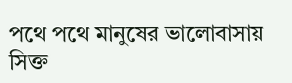পথে পথে মানুষের ভালোবাসায় সিক্ত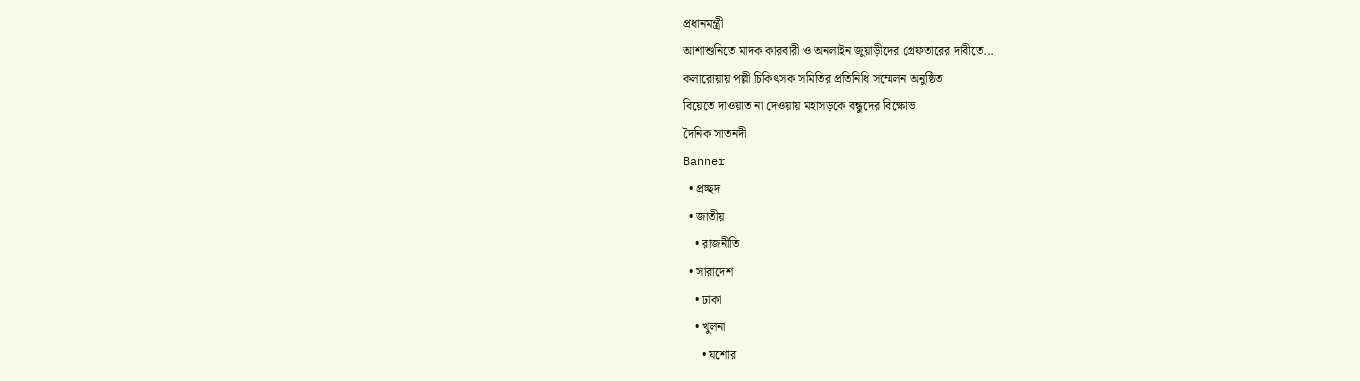প্রধানমন্ত্রী
আশাশুনিতে মাদক কারবারী ও অনলাইন জুয়াড়ীদের গ্রেফতারের দাবীতে...
কলারোয়ায় পল্লী চিকিৎসক সমিতির প্রতিনিধি সম্মেলন অনুষ্ঠিত
বিয়েতে দাওয়াত না দেওয়ায় মহাসড়কে বন্ধুদের বিক্ষোভ
দৈনিক সাতনদী
Banner
  • প্রচ্ছদ
  • জাতীয়
    • রাজনীতি
  • সারাদেশ
    • ঢাকা
    • খুলনা
      • যশোর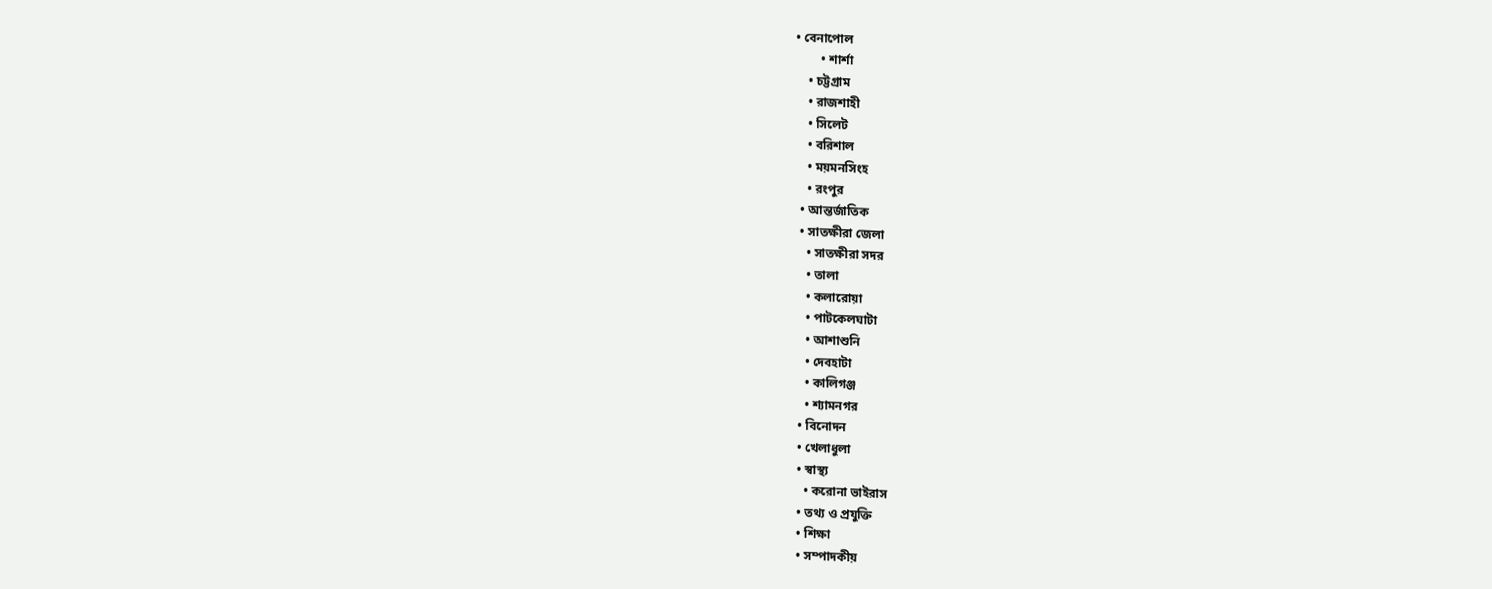• বেনাপোল
        • শার্শা
    • চট্টগ্রাম
    • রাজশাহী
    • সিলেট
    • বরিশাল
    • ময়মনসিংহ
    • রংপুর
  • আন্তর্জাতিক
  • সাতক্ষীরা জেলা
    • সাতক্ষীরা সদর
    • তালা
    • কলারোয়া
    • পাটকেলঘাটা
    • আশাশুনি
    • দেবহাটা
    • কালিগঞ্জ
    • শ্যামনগর
  • বিনোদন
  • খেলাধুলা
  • স্বাস্থ্য
    • করোনা ভাইরাস
  • তথ্য ও প্রযুক্তি
  • শিক্ষা
  • সম্পাদকীয়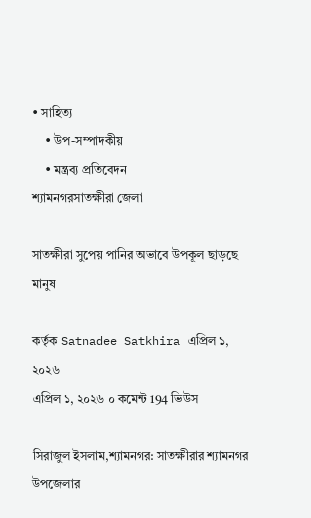• সাহিত্য
    • উপ-সম্পাদকীয়
    • মন্ত্রব্য প্রতিবেদন
শ্যামনগরসাতক্ষীরা জেলা

সাতক্ষীরা সুপেয় পানির অভাবে উপকূল ছাড়ছে মানুষ

কর্তৃক Satnadee Satkhira এপ্রিল ১, ২০২৬
এপ্রিল ১, ২০২৬ ০ কমেন্ট 194 ভিউস

সিরাজুল ইসলাম,শ্যামনগর: সাতক্ষীরার শ্যামনগর উপজেলার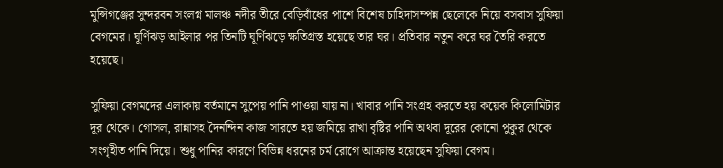মুন্সিগঞ্জের সুন্দরবন সংলগ্ন মালঞ্চ নদীর তীরে বেড়িবাঁধের পাশে বিশেষ চাহিদাসম্পন্ন ছেলেকে নিয়ে বসবাস সুফিয়া বেগমের। ঘূর্ণিঝড় আইলার পর তিনটি ঘূর্ণিঝড়ে ক্ষতিগ্রস্ত হয়েছে তার ঘর। প্রতিবার নতুন করে ঘর তৈরি করতে হয়েছে।

সুফিয়া বেগমদের এলাকায় বর্তমানে সুপেয় পানি পাওয়া যায় না। খাবার পানি সংগ্রহ করতে হয় কয়েক কিলোমিটার দূর থেকে। গোসল, রান্নাসহ দৈনন্দিন কাজ সারতে হয় জমিয়ে রাখা বৃষ্টির পানি অথবা দূরের কোনো পুকুর থেকে সংগৃহীত পানি দিয়ে। শুধু পানির কারণে বিভিন্ন ধরনের চর্ম রোগে আক্রান্ত হয়েছেন সুফিয়া বেগম।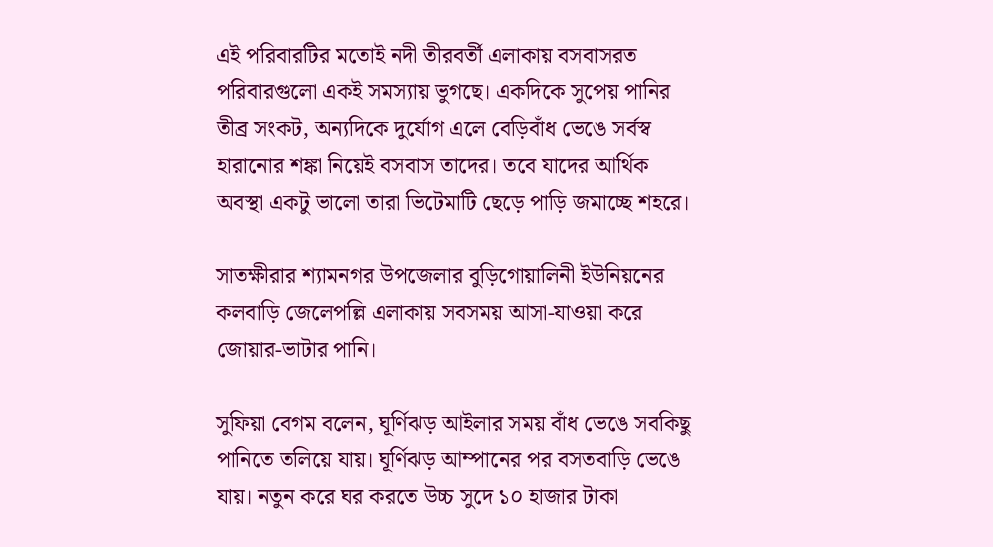এই পরিবারটির মতোই নদী তীরবর্তী এলাকায় বসবাসরত পরিবারগুলো একই সমস্যায় ভুগছে। একদিকে সুপেয় পানির তীব্র সংকট, অন্যদিকে দুর্যোগ এলে বেড়িবাঁধ ভেঙে সর্বস্ব হারানোর শঙ্কা নিয়েই বসবাস তাদের। তবে যাদের আর্থিক অবস্থা একটু ভালো তারা ভিটেমাটি ছেড়ে পাড়ি জমাচ্ছে শহরে।

সাতক্ষীরার শ্যামনগর উপজেলার বুড়িগোয়ালিনী ইউনিয়নের কলবাড়ি জেলেপল্লি এলাকায় সবসময় আসা-যাওয়া করে জোয়ার-ভাটার পানি।

সুফিয়া বেগম বলেন, ঘূর্ণিঝড় আইলার সময় বাঁধ ভেঙে সবকিছু পানিতে তলিয়ে যায়। ঘূর্ণিঝড় আম্পানের পর বসতবাড়ি ভেঙে যায়। নতুন করে ঘর করতে উচ্চ সুদে ১০ হাজার টাকা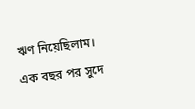ঋণ নিয়েছিলাম। এক বছর পর সুদে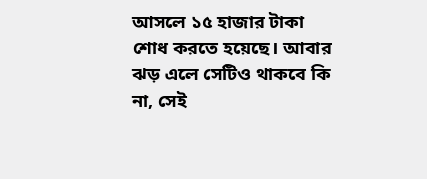আসলে ১৫ হাজার টাকা শোধ করতে হয়েছে। আবার ঝড় এলে সেটিও থাকবে কি না, সেই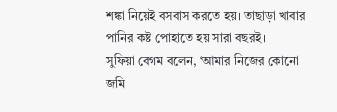শঙ্কা নিয়েই বসবাস করতে হয়। তাছাড়া খাবার পানির কষ্ট পোহাতে হয় সারা বছরই।
সুফিয়া বেগম বলেন, ‘আমার নিজের কোনো জমি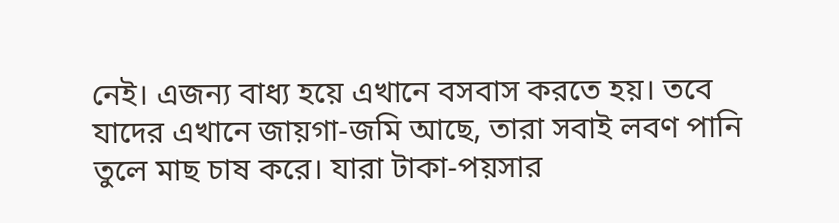নেই। এজন্য বাধ্য হয়ে এখানে বসবাস করতে হয়। তবে যাদের এখানে জায়গা-জমি আছে, তারা সবাই লবণ পানি তুলে মাছ চাষ করে। যারা টাকা-পয়সার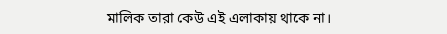মালিক তারা কেউ এই এলাকায় থাকে না।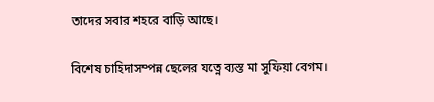তাদের সবার শহরে বাড়ি আছে।

বিশেষ চাহিদাসম্পন্ন ছেলের যত্নে ব্যস্ত মা সুফিয়া বেগম।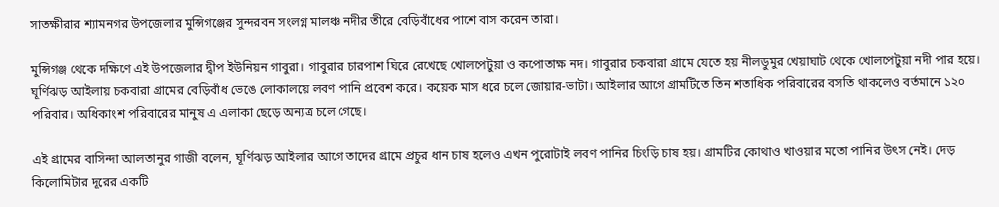সাতক্ষীরার শ্যামনগর উপজেলার মুন্সিগঞ্জের সুন্দরবন সংলগ্ন মালঞ্চ নদীর তীরে বেড়িবাঁধের পাশে বাস করেন তারা।

মুন্সিগঞ্জ থেকে দক্ষিণে এই উপজেলার দ্বীপ ইউনিয়ন গাবুরা। গাবুরার চারপাশ ঘিরে রেখেছে খোলপেটুয়া ও কপোতাক্ষ নদ। গাবুরার চকবারা গ্রামে যেতে হয় নীলডুমুর খেয়াঘাট থেকে খোলপেটুয়া নদী পার হয়ে। ঘূর্ণিঝড় আইলায় চকবারা গ্রামের বেড়িবাঁধ ভেঙে লোকালয়ে লবণ পানি প্রবেশ করে। কয়েক মাস ধরে চলে জোয়ার-ভাটা। আইলার আগে গ্রামটিতে তিন শতাধিক পরিবারের বসতি থাকলেও বর্তমানে ১২০ পরিবার। অধিকাংশ পরিবারের মানুষ এ এলাকা ছেড়ে অন্যত্র চলে গেছে।

এই গ্রামের বাসিন্দা আলতানুর গাজী বলেন, ঘূর্ণিঝড় আইলার আগে তাদের গ্রামে প্রচুর ধান চাষ হলেও এখন পুরোটাই লবণ পানির চিংড়ি চাষ হয়। গ্রামটির কোথাও খাওয়ার মতো পানির উৎস নেই। দেড় কিলোমিটার দূরের একটি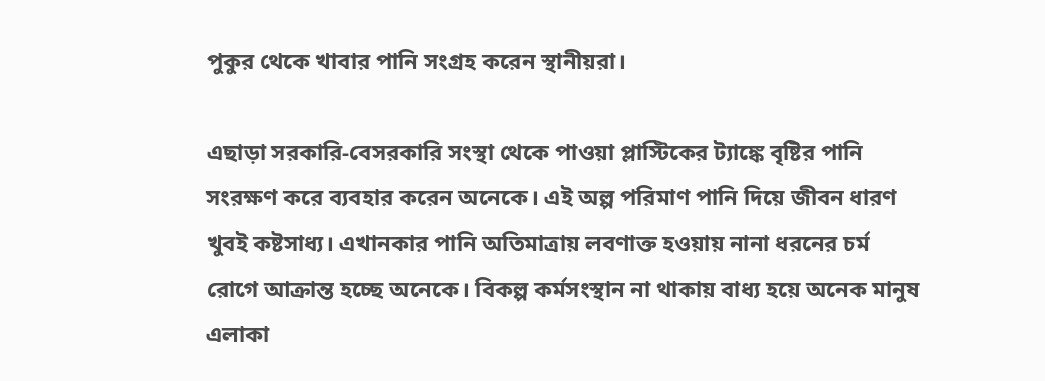পুকুর থেকে খাবার পানি সংগ্রহ করেন স্থানীয়রা।

এছাড়া সরকারি-বেসরকারি সংস্থা থেকে পাওয়া প্লাস্টিকের ট্যাঙ্কে বৃষ্টির পানি সংরক্ষণ করে ব্যবহার করেন অনেকে। এই অল্প পরিমাণ পানি দিয়ে জীবন ধারণ খুবই কষ্টসাধ্য। এখানকার পানি অতিমাত্রায় লবণাক্ত হওয়ায় নানা ধরনের চর্ম রোগে আক্রান্ত হচ্ছে অনেকে। বিকল্প কর্মসংস্থান না থাকায় বাধ্য হয়ে অনেক মানুষ এলাকা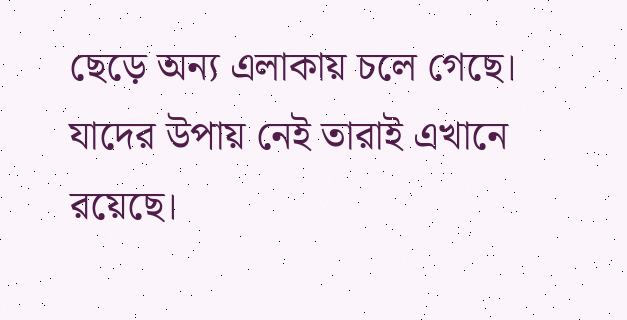ছেড়ে অন্য এলাকায় চলে গেছে। যাদের উপায় নেই তারাই এখানে রয়েছে।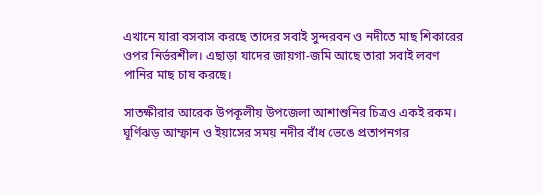এখানে যারা বসবাস করছে তাদের সবাই সুন্দরবন ও নদীতে মাছ শিকারের ওপর নির্ভরশীল। এছাড়া যাদের জায়গা-জমি আছে তারা সবাই লবণ পানির মাছ চাষ করছে।

সাতক্ষীরার আরেক উপকূলীয় উপজেলা আশাশুনির চিত্রও একই রকম। ঘূর্ণিঝড় আম্ফান ও ইয়াসের সময় নদীর বাঁধ ভেঙে প্রতাপনগর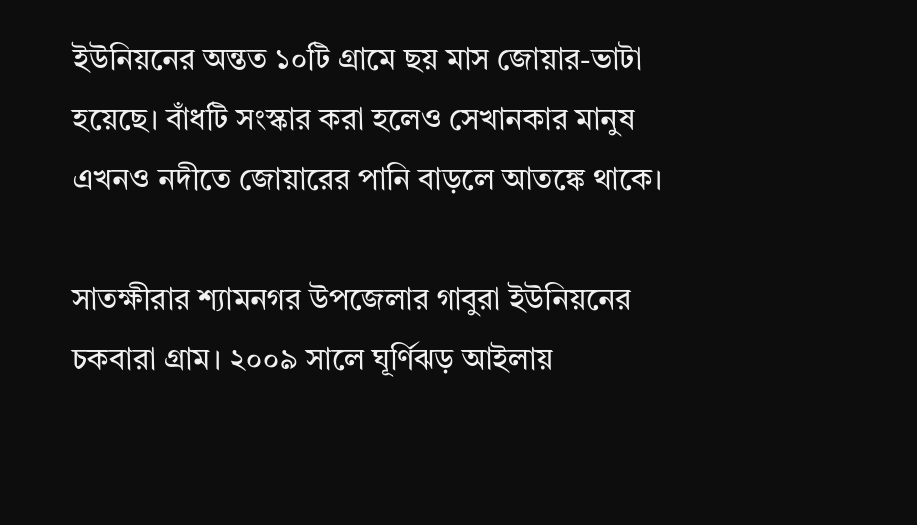ইউনিয়নের অন্তত ১০টি গ্রামে ছয় মাস জোয়ার-ভাটা হয়েছে। বাঁধটি সংস্কার করা হলেও সেখানকার মানুষ এখনও নদীতে জোয়ারের পানি বাড়লে আতঙ্কে থাকে।

সাতক্ষীরার শ্যামনগর উপজেলার গাবুরা ইউনিয়নের চকবারা গ্রাম। ২০০৯ সালে ঘূর্ণিঝড় আইলায়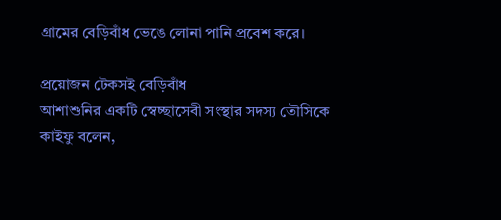গ্রামের বেড়িবাঁধ ভেঙে লোনা পানি প্রবেশ করে।

প্রয়োজন টেকসই বেড়িবাঁধ
আশাশুনির একটি স্বেচ্ছাসেবী সংস্থার সদস্য তৌসিকে কাইফু বলেন,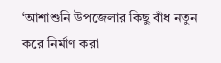‘আশাশুনি উপজেলার কিছু বাঁধ নতুন করে নির্মাণ করা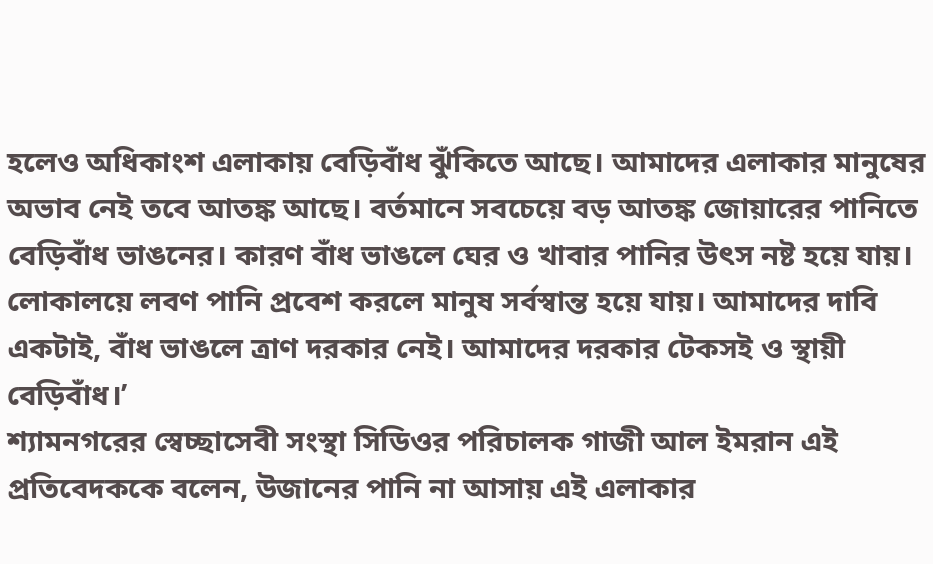হলেও অধিকাংশ এলাকায় বেড়িবাঁধ ঝুঁকিতে আছে। আমাদের এলাকার মানুষের অভাব নেই তবে আতঙ্ক আছে। বর্তমানে সবচেয়ে বড় আতঙ্ক জোয়ারের পানিতে বেড়িবাঁধ ভাঙনের। কারণ বাঁধ ভাঙলে ঘের ও খাবার পানির উৎস নষ্ট হয়ে যায়। লোকালয়ে লবণ পানি প্রবেশ করলে মানুষ সর্বস্বান্ত হয়ে যায়। আমাদের দাবি একটাই, বাঁধ ভাঙলে ত্রাণ দরকার নেই। আমাদের দরকার টেকসই ও স্থায়ী বেড়িবাঁধ।’
শ্যামনগরের স্বেচ্ছাসেবী সংস্থা সিডিওর পরিচালক গাজী আল ইমরান এই প্রতিবেদককে ‌বলেন, উজানের পানি না আসায় এই এলাকার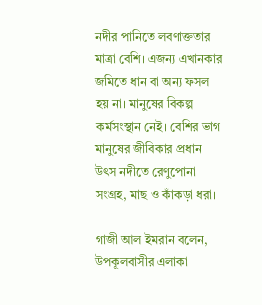নদীর পানিতে লবণাক্ততার মাত্রা বেশি। এজন্য এখানকার জমিতে ধান বা অন্য ফসল হয় না। মানুষের বিকল্প কর্মসংস্থান নেই। বেশির ভাগ মানুষের জীবিকার প্রধান উৎস নদীতে রেণুপোনা সংগ্রহ, মাছ ও কাঁকড়া ধরা।

গাজী আল ইমরান বলেন, উপকূলবাসীর এলাকা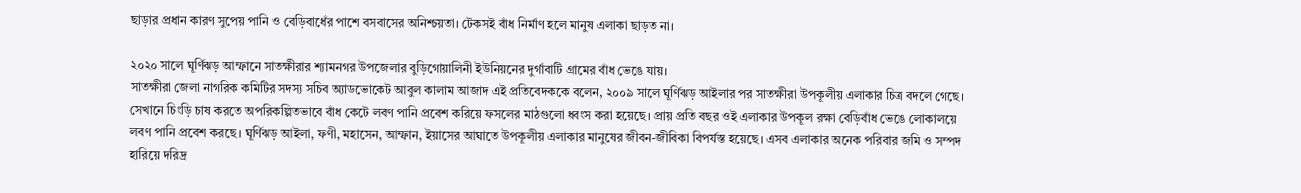ছাড়ার প্রধান কারণ সুপেয় পানি ও বেড়িবাধেঁর পাশে বসবাসের অনিশ্চয়তা। টেকসই বাঁধ নির্মাণ হলে মানুষ এলাকা ছাড়ত না।

২০২০ সালে ঘূর্ণিঝড় আম্ফানে সাতক্ষীরার শ্যামনগর উপজেলার বুড়িগোয়ালিনী ইউনিয়নের দুর্গাবাটি গ্রামের বাঁধ ভেঙে যায়।
সাতক্ষীরা জেলা নাগরিক কমিটির সদস্য সচিব অ্যাডভোকেট আবুল কালাম আজাদ এই প্রতিবেদককে ‌বলেন, ২০০৯ সালে ঘূর্ণিঝড় আইলার পর সাতক্ষীরা উপকূলীয় এলাকার চিত্র বদলে গেছে। সেখানে চিংড়ি চাষ করতে অপরিকল্পিতভাবে বাঁধ কেটে লবণ পানি প্রবেশ করিয়ে ফসলের মাঠগুলো ধ্বংস করা হয়েছে। প্রায় প্রতি বছর ওই এলাকার উপকূল রক্ষা বেড়িবাঁধ ভেঙে লোকালয়ে লবণ পানি প্রবেশ করছে। ঘূর্ণিঝড় আইলা, ফণী, মহাসেন, আম্ফান, ইয়াসের আঘাতে উপকূলীয় এলাকার মানুষের জীবন-জীবিকা বিপর্যস্ত হয়েছে। এসব এলাকার অনেক পরিবার জমি ও সম্পদ হারিয়ে দরিদ্র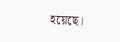হয়েছে।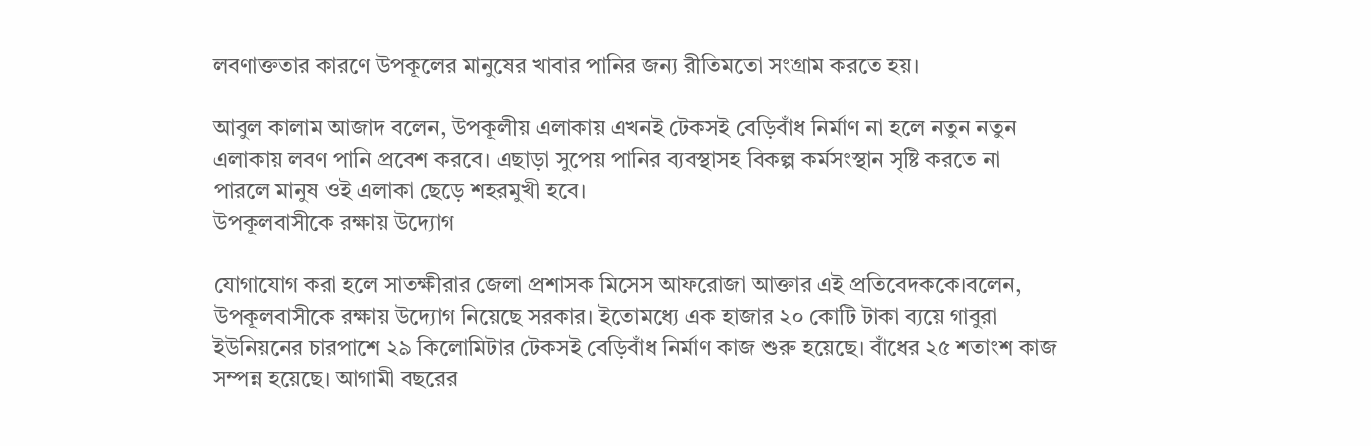লবণাক্ততার কারণে উপকূলের মানুষের খাবার পানির জন্য রীতিমতো সংগ্রাম করতে হয়।

আবুল কালাম আজাদ বলেন, উপকূলীয় এলাকায় এখনই টেকসই বেড়িবাঁধ নির্মাণ না হলে নতুন নতুন এলাকায় লবণ পানি প্রবেশ করবে। এছাড়া সুপেয় পানির ব্যবস্থাসহ বিকল্প কর্মসংস্থান সৃষ্টি করতে না পারলে মানুষ ওই এলাকা ছেড়ে শহরমুখী হবে।
উপকূলবাসীকে রক্ষায় উদ্যোগ

যোগাযোগ করা হলে সাতক্ষীরার জেলা প্রশাসক মিসেস আফরোজা আক্তার এই প্রতিবেদককে।বলেন, উপকূলবাসীকে রক্ষায় উদ্যোগ নিয়েছে সরকার। ইতোমধ্যে এক হাজার ২০ কোটি টাকা ব্যয়ে গাবুরা ইউনিয়নের চারপাশে ২৯ কিলোমিটার টেকসই বেড়িবাঁধ নির্মাণ কাজ শুরু হয়েছে। বাঁধের ২৫ শতাংশ কাজ সম্পন্ন হয়েছে। আগামী বছরের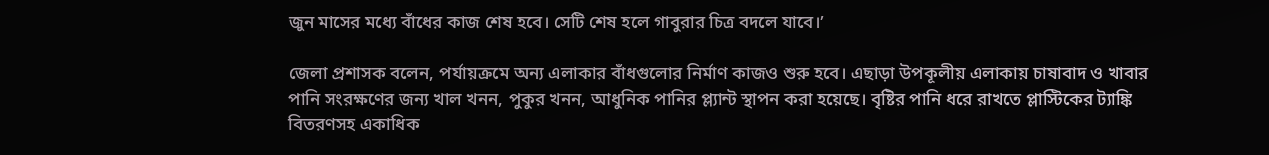জুন মাসের মধ্যে বাঁধের কাজ শেষ হবে। সেটি শেষ হলে গাবুরার চিত্র বদলে যাবে।’

জেলা প্রশাসক বলেন, পর্যায়ক্রমে অন্য এলাকার বাঁধগুলোর নির্মাণ কাজও শুরু হবে। এছাড়া উপকূলীয় এলাকায় চাষাবাদ ও খাবার পানি সংরক্ষণের জন্য খাল খনন, পুকুর খনন, আধুনিক পানির প্ল্যান্ট স্থাপন করা হয়েছে। বৃষ্টির পানি ধরে রাখতে প্লাস্টিকের ট্যাঙ্কি বিতরণসহ একাধিক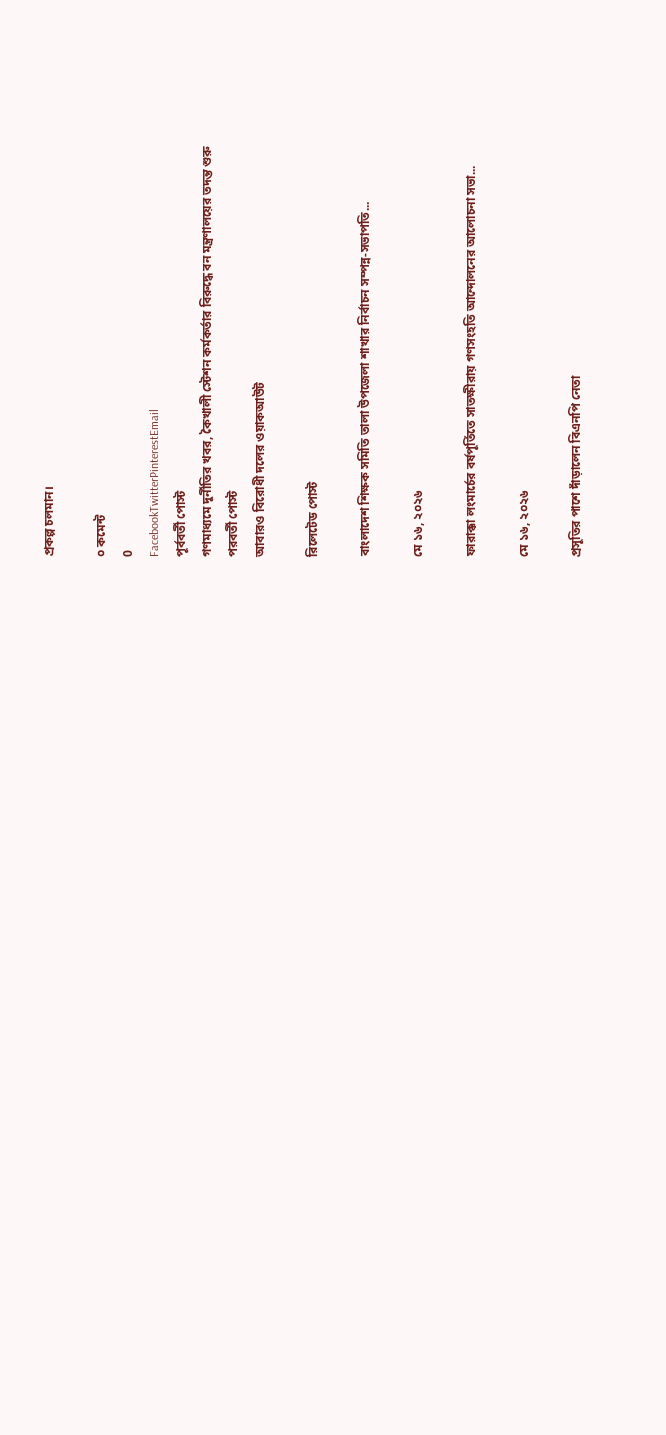প্রকল্প চলমান।

০ কমেন্ট
0
FacebookTwitterPinterestEmail
পূর্ববর্তী পোস্ট
গণমাধ্যমে দুর্নীতির খবর, কৈখালী স্টেশন কর্মকর্তার বিরুদ্ধে বন মন্ত্রণালয়ের তদন্ত শুরু
পরবর্তী পোস্ট
আবারও বিরোধী দলের ওয়াকআউট

রিলেটেড পোস্ট

বাংলাদেশ শিক্ষক সমিতি তালা উপজেলা শাখার নির্বাচন সম্পন্ন-সভাপতি...

মে ১৬, ২০২৬

ফারাক্কা লংমার্চের বর্ষপূর্তিতে সাতক্ষীরায় গণসংহতি আন্দোলনের আলোচনা সভা...

মে ১৬, ২০২৬

প্রসূতির পাশে দাঁড়ালেন বিএনপি নেতা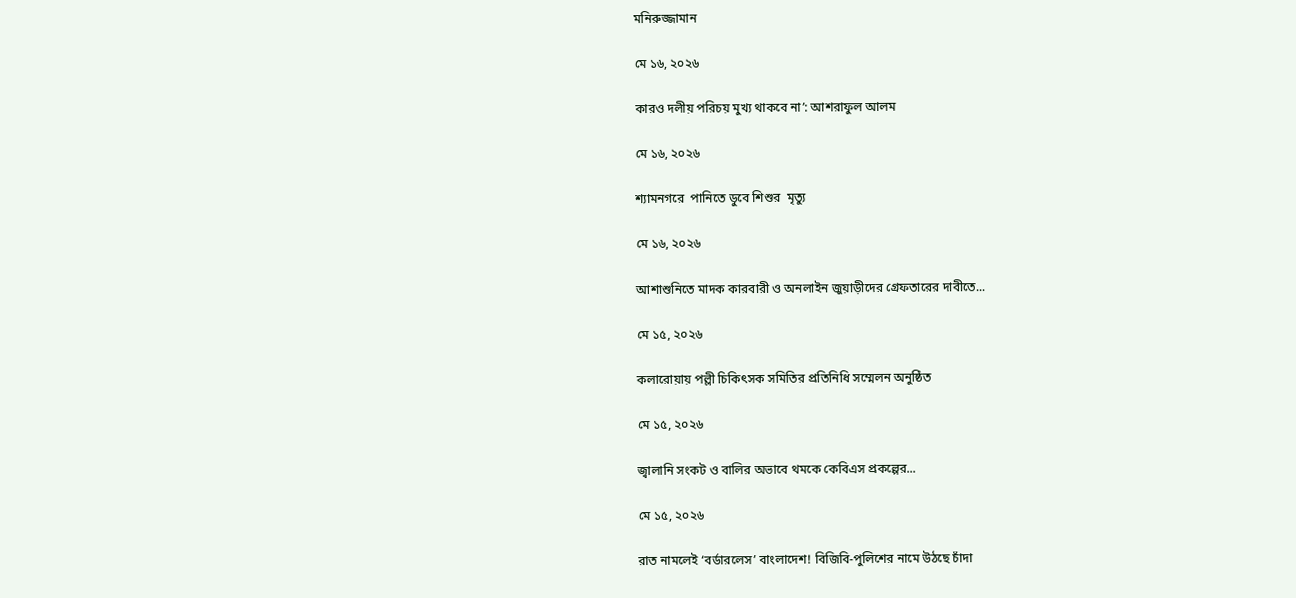মনিরুজ্জামান

মে ১৬, ২০২৬

কারও দলীয় পরিচয় মুখ্য থাকবে না’: আশরাফুল আলম

মে ১৬, ২০২৬

শ্যামনগরে  পানিতে ডুবে শিশুর  মৃত্যু

মে ১৬, ২০২৬

আশাশুনিতে মাদক কারবারী ও অনলাইন জুয়াড়ীদের গ্রেফতারের দাবীতে...

মে ১৫, ২০২৬

কলারোয়ায় পল্লী চিকিৎসক সমিতির প্রতিনিধি সম্মেলন অনুষ্ঠিত

মে ১৫, ২০২৬

জ্বালানি সংকট ও বালির অভাবে থমকে কেবিএস প্রকল্পের...

মে ১৫, ২০২৬

রাত নামলেই ‘বর্ডারলেস’ বাংলাদেশ! বিজিবি-পুলিশের নামে উঠছে চাঁদা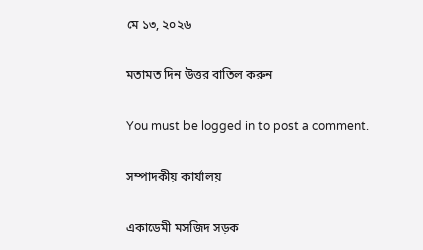মে ১৩, ২০২৬

মতামত দিন উত্তর বাতিল করুন

You must be logged in to post a comment.

সম্পাদকীয় কার্যালয়

একাডেমী মসজিদ সড়ক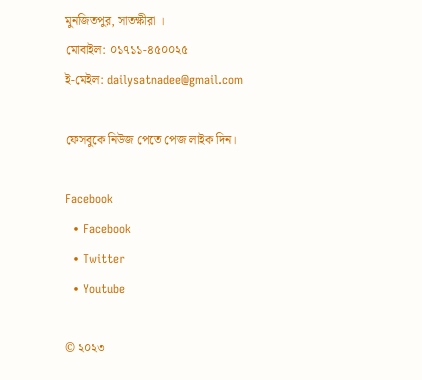মুনজিতপুর, সাতক্ষীরা ।
মোবাইল: ০১৭১১-৪৫০০২৫
ই-মেইল: dailysatnadee@gmail.com

ফেসবুকে নিউজ পেতে পেজ লাইক দিন।

Facebook
  • Facebook
  • Twitter
  • Youtube

© ২০২৩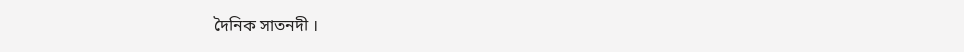দৈনিক সাতনদী ।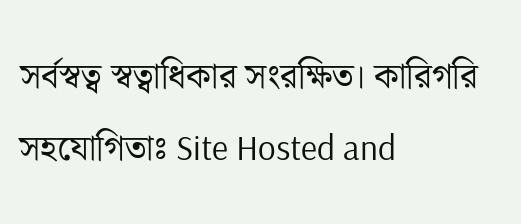সর্বস্বত্ব স্বত্বাধিকার সংরক্ষিত। কারিগরি সহযোগিতাঃ Site Hosted and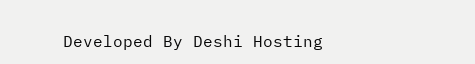Developed By Deshi Hosting